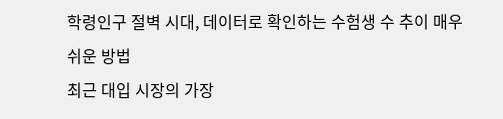학령인구 절벽 시대, 데이터로 확인하는 수험생 수 추이 매우 쉬운 방법
최근 대입 시장의 가장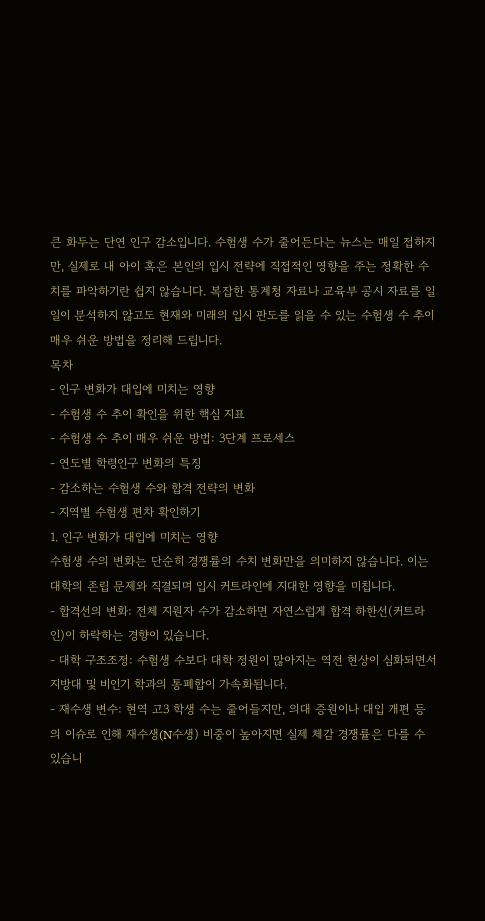큰 화두는 단연 인구 감소입니다. 수험생 수가 줄어든다는 뉴스는 매일 접하지만, 실제로 내 아이 혹은 본인의 입시 전략에 직접적인 영향을 주는 정확한 수치를 파악하기란 쉽지 않습니다. 복잡한 통계청 자료나 교육부 공시 자료를 일일이 분석하지 않고도 현재와 미래의 입시 판도를 읽을 수 있는 수험생 수 추이 매우 쉬운 방법을 정리해 드립니다.
목차
- 인구 변화가 대입에 미치는 영향
- 수험생 수 추이 확인을 위한 핵심 지표
- 수험생 수 추이 매우 쉬운 방법: 3단계 프로세스
- 연도별 학령인구 변화의 특징
- 감소하는 수험생 수와 합격 전략의 변화
- 지역별 수험생 편차 확인하기
1. 인구 변화가 대입에 미치는 영향
수험생 수의 변화는 단순히 경쟁률의 수치 변화만을 의미하지 않습니다. 이는 대학의 존립 문제와 직결되며 입시 커트라인에 지대한 영향을 미칩니다.
- 합격선의 변화: 전체 지원자 수가 감소하면 자연스럽게 합격 하한선(커트라인)이 하락하는 경향이 있습니다.
- 대학 구조조정: 수험생 수보다 대학 정원이 많아지는 역전 현상이 심화되면서 지방대 및 비인기 학과의 통폐합이 가속화됩니다.
- 재수생 변수: 현역 고3 학생 수는 줄어들지만, 의대 증원이나 대입 개편 등의 이슈로 인해 재수생(N수생) 비중이 높아지면 실제 체감 경쟁률은 다를 수 있습니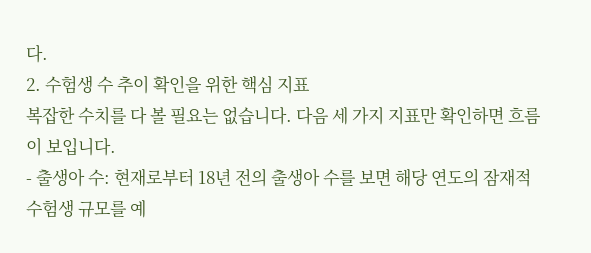다.
2. 수험생 수 추이 확인을 위한 핵심 지표
복잡한 수치를 다 볼 필요는 없습니다. 다음 세 가지 지표만 확인하면 흐름이 보입니다.
- 출생아 수: 현재로부터 18년 전의 출생아 수를 보면 해당 연도의 잠재적 수험생 규모를 예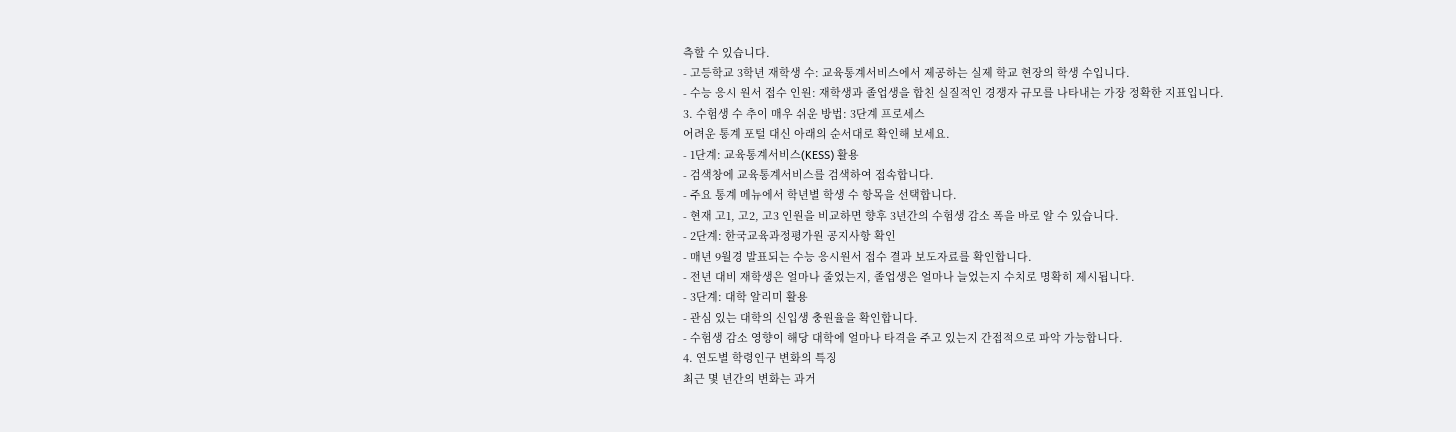측할 수 있습니다.
- 고등학교 3학년 재학생 수: 교육통계서비스에서 제공하는 실제 학교 현장의 학생 수입니다.
- 수능 응시 원서 접수 인원: 재학생과 졸업생을 합친 실질적인 경쟁자 규모를 나타내는 가장 정확한 지표입니다.
3. 수험생 수 추이 매우 쉬운 방법: 3단계 프로세스
어려운 통계 포털 대신 아래의 순서대로 확인해 보세요.
- 1단계: 교육통계서비스(KESS) 활용
- 검색창에 교육통계서비스를 검색하여 접속합니다.
- 주요 통계 메뉴에서 학년별 학생 수 항목을 선택합니다.
- 현재 고1, 고2, 고3 인원을 비교하면 향후 3년간의 수험생 감소 폭을 바로 알 수 있습니다.
- 2단계: 한국교육과정평가원 공지사항 확인
- 매년 9월경 발표되는 수능 응시원서 접수 결과 보도자료를 확인합니다.
- 전년 대비 재학생은 얼마나 줄었는지, 졸업생은 얼마나 늘었는지 수치로 명확히 제시됩니다.
- 3단계: 대학 알리미 활용
- 관심 있는 대학의 신입생 충원율을 확인합니다.
- 수험생 감소 영향이 해당 대학에 얼마나 타격을 주고 있는지 간접적으로 파악 가능합니다.
4. 연도별 학령인구 변화의 특징
최근 몇 년간의 변화는 과거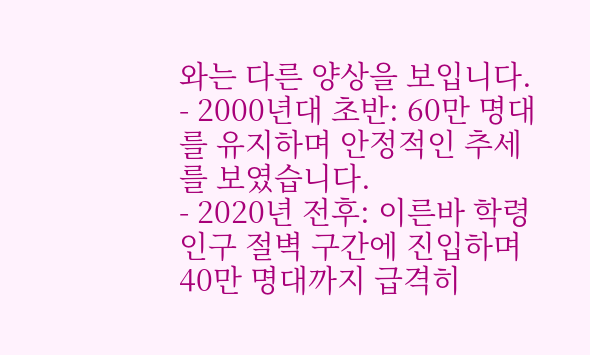와는 다른 양상을 보입니다.
- 2000년대 초반: 60만 명대를 유지하며 안정적인 추세를 보였습니다.
- 2020년 전후: 이른바 학령인구 절벽 구간에 진입하며 40만 명대까지 급격히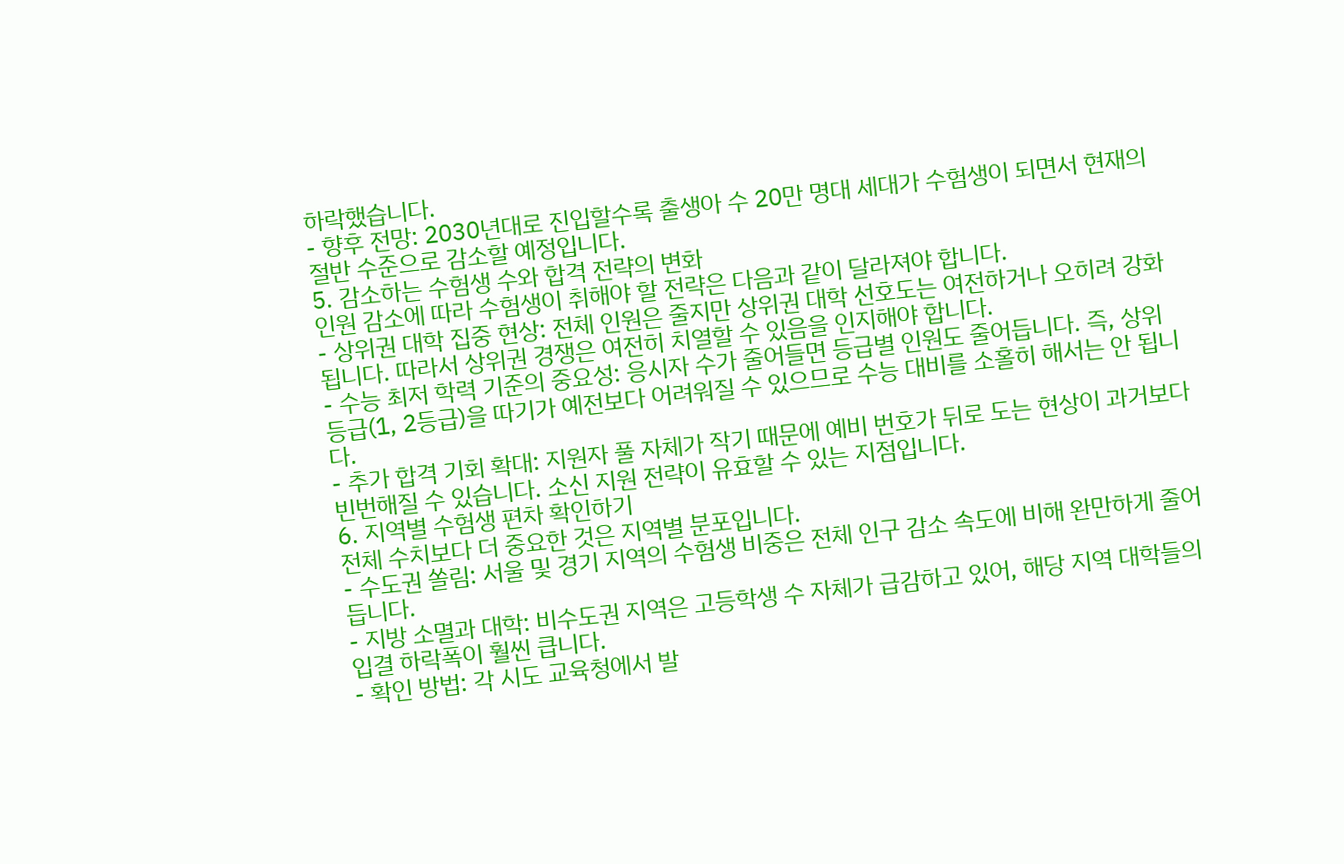하락했습니다.
- 향후 전망: 2030년대로 진입할수록 출생아 수 20만 명대 세대가 수험생이 되면서 현재의 절반 수준으로 감소할 예정입니다.
5. 감소하는 수험생 수와 합격 전략의 변화
인원 감소에 따라 수험생이 취해야 할 전략은 다음과 같이 달라져야 합니다.
- 상위권 대학 집중 현상: 전체 인원은 줄지만 상위권 대학 선호도는 여전하거나 오히려 강화됩니다. 따라서 상위권 경쟁은 여전히 치열할 수 있음을 인지해야 합니다.
- 수능 최저 학력 기준의 중요성: 응시자 수가 줄어들면 등급별 인원도 줄어듭니다. 즉, 상위 등급(1, 2등급)을 따기가 예전보다 어려워질 수 있으므로 수능 대비를 소홀히 해서는 안 됩니다.
- 추가 합격 기회 확대: 지원자 풀 자체가 작기 때문에 예비 번호가 뒤로 도는 현상이 과거보다 빈번해질 수 있습니다. 소신 지원 전략이 유효할 수 있는 지점입니다.
6. 지역별 수험생 편차 확인하기
전체 수치보다 더 중요한 것은 지역별 분포입니다.
- 수도권 쏠림: 서울 및 경기 지역의 수험생 비중은 전체 인구 감소 속도에 비해 완만하게 줄어듭니다.
- 지방 소멸과 대학: 비수도권 지역은 고등학생 수 자체가 급감하고 있어, 해당 지역 대학들의 입결 하락폭이 훨씬 큽니다.
- 확인 방법: 각 시도 교육청에서 발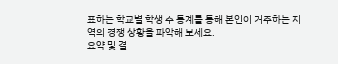표하는 학교별 학생 수 통계를 통해 본인이 거주하는 지역의 경쟁 상황을 파악해 보세요.
요약 및 결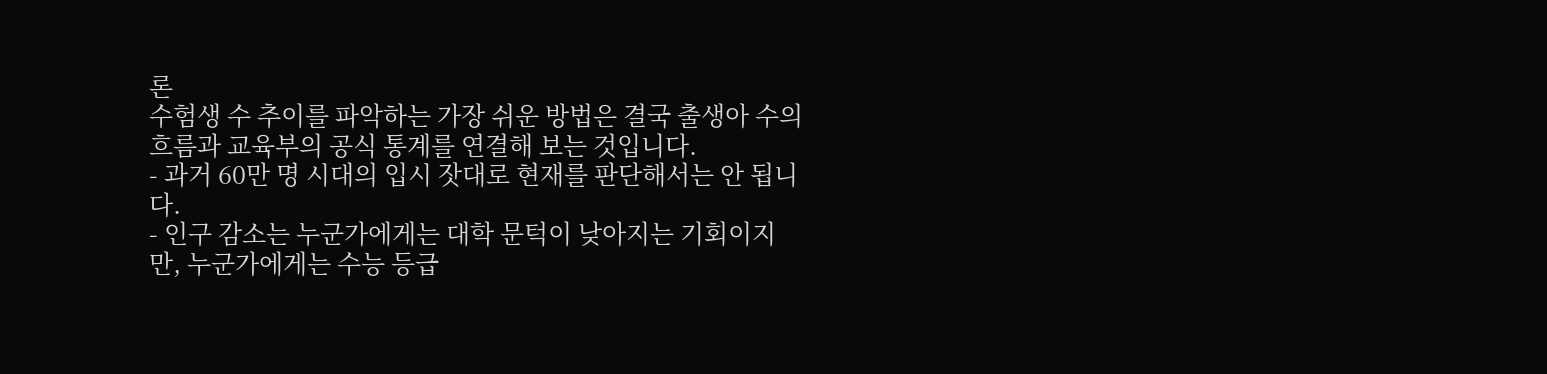론
수험생 수 추이를 파악하는 가장 쉬운 방법은 결국 출생아 수의 흐름과 교육부의 공식 통계를 연결해 보는 것입니다.
- 과거 60만 명 시대의 입시 잣대로 현재를 판단해서는 안 됩니다.
- 인구 감소는 누군가에게는 대학 문턱이 낮아지는 기회이지만, 누군가에게는 수능 등급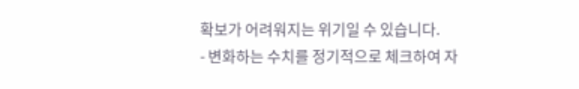확보가 어려워지는 위기일 수 있습니다.
- 변화하는 수치를 정기적으로 체크하여 자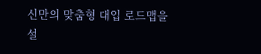신만의 맞춤형 대입 로드맵을 설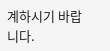계하시기 바랍니다.